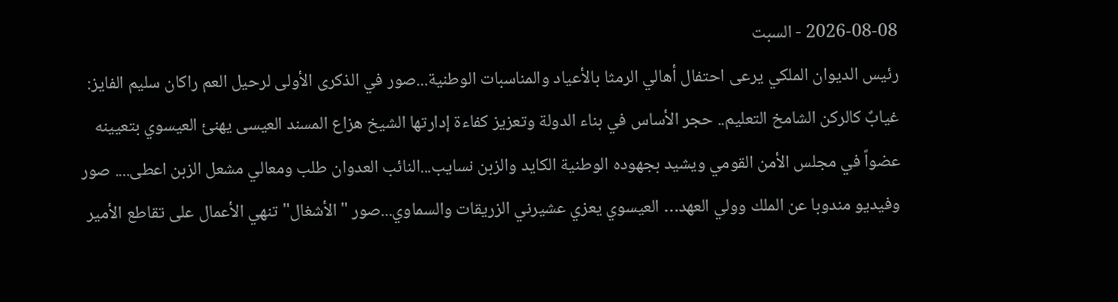2026-08-08 - السبت
رئيس الديوان الملكي يرعى احتفال أهالي الرمثا بالأعياد والمناسبات الوطنية...صور في الذكرى الأولى لرحيل العم راكان سليم الفايز: غيابٌ كالركن الشامخ التعليم.. حجر الأساس في بناء الدولة وتعزيز كفاءة إدارتها الشيخ هزاع المسند العيسى يهنئ العيسوي بتعيينه عضواً في مجلس الأمن القومي ويشيد بجهوده الوطنية الكايد والزبن نسايب...النائب العدوان طلب ومعالي مشعل الزبن اعطى.... صور وفيديو مندوبا عن الملك وولي العهد… العيسوي يعزي عشيرني الزريقات والسماوي...صور "الأشغال" تنهي الأعمال على تقاطع الأمير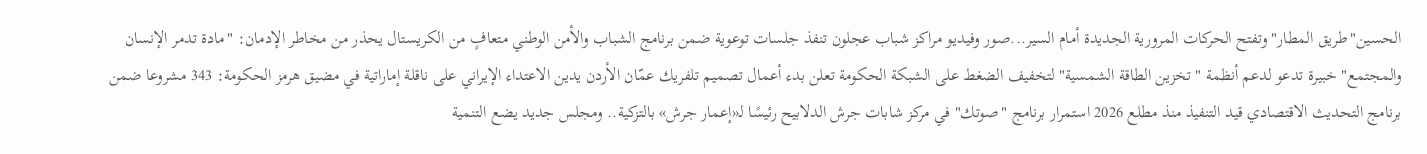الحسين"طريق المطار" وتفتح الحركات المرورية الجديدة أمام السير...صور وفيديو مراكز شباب عجلون تنفذ جلسات توعوية ضمن برنامج الشباب والأمن الوطني متعافٍ من الكريستال يحذر من مخاطر الإدمان: "مادة تدمر الإنسان والمجتمع" خبيرة تدعو لدعم أنظمة "تخزين الطاقة الشمسية" لتخفيف الضغط على الشبكة الحكومة تعلن بدء أعمال تصميم تلفريك عمّان الأردن يدين الاعتداء الإيراني على ناقلة إماراتية في مضيق هرمز الحكومة: 343 مشروعا ضمن برنامج التحديث الاقتصادي قيد التنفيذ منذ مطلع 2026 استمرار برنامج "صوتك" في مركز شابات جرش الدلابيح رئيسًا لـ«إعمار جرش» بالتزكية.. ومجلس جديد يضع التنمية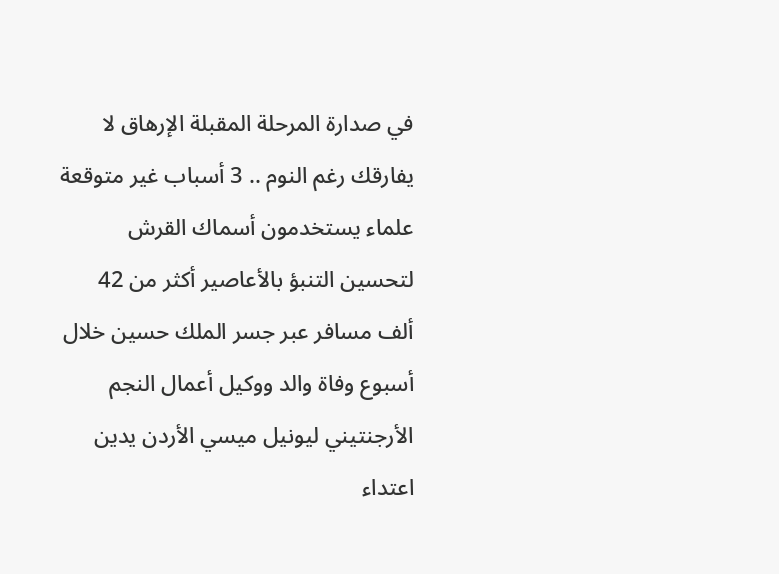في صدارة المرحلة المقبلة الإرهاق لا يفارقك رغم النوم .. 3 أسباب غير متوقعة علماء يستخدمون أسماك القرش لتحسين التنبؤ بالأعاصير أكثر من 42 ألف مسافر عبر جسر الملك حسين خلال أسبوع وفاة والد ووكيل أعمال النجم الأرجنتيني ليونيل ميسي الأردن يدين اعتداء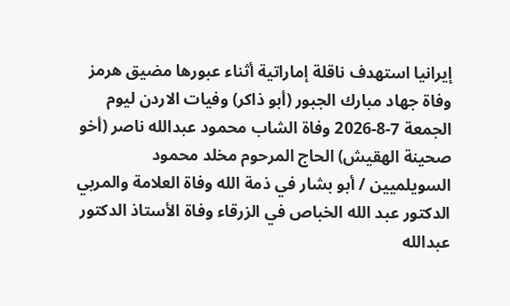إيرانيا استهدف ناقلة إماراتية أثناء عبورها مضيق هرمز
وفاة جهاد مبارك الجبور (أبو ذاكر) وفيات الاردن ليوم الجمعة 7-8-2026 وفاة الشاب محمود عبدالله ناصر (أخو صحينة الهقيش) الحاج المرحوم مخلد محمود السويلميين / أبو بشار في ذمة الله وفاة العلامة والمربي الدكتور عبد الله الخباص في الزرقاء وفاة الأستاذ الدكتور عبدالله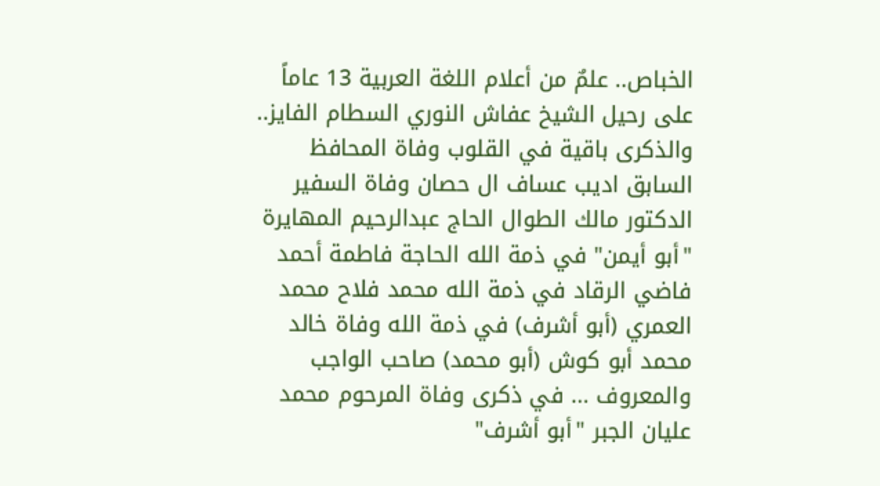الخباص.. علمٌ من أعلام اللغة العربية 13 عاماً على رحيل الشيخ عفاش النوري السطام الفايز.. والذكرى باقية في القلوب وفاة المحافظ السابق اديب عساف ال حصان وفاة السفير الدكتور مالك الطوال الحاج عبدالرحيم المهايرة "أبو أيمن" في ذمة الله الحاجة فاطمة أحمد فاضي الرقاد في ذمة الله محمد فلاح محمد العمري (أبو أشرف) في ذمة الله وفاة خالد محمد أبو كوش (أبو محمد) صاحب الواجب والمعروف ... في ذكرى وفاة المرحوم محمد عليان الجبر "أبو أشرف"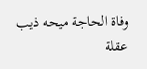وفاة الحاجة ميحه ذيب عقلة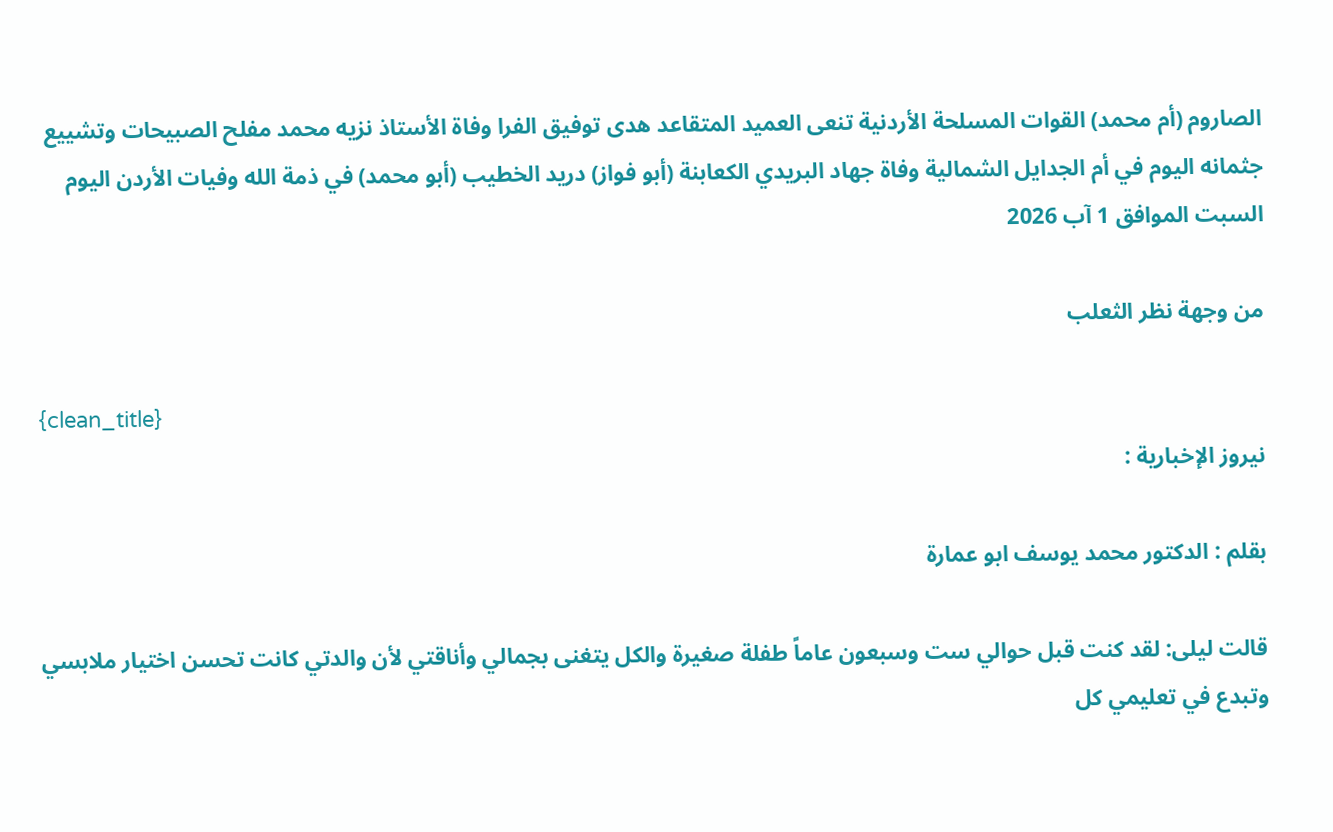الصاروم (أم محمد) القوات المسلحة الأردنية تنعى العميد المتقاعد هدى توفيق الفرا وفاة الأستاذ نزيه محمد مفلح الصبيحات وتشييع جثمانه اليوم في أم الجدايل الشمالية وفاة جهاد البريدي الكعابنة (أبو فواز) دريد الخطيب (أبو محمد) في ذمة الله وفيات الأردن اليوم السبت الموافق 1 آب 2026

من وجهة نظر الثعلب

{clean_title}
نيروز الإخبارية :

بقلم : الدكتور محمد يوسف ابو عمارة

قالت ليلى: لقد كنت قبل حوالي ست وسبعون عاماً طفلة صغيرة والكل يتغنى بجمالي وأناقتي لأن والدتي كانت تحسن اختيار ملابسي وتبدع في تعليمي كل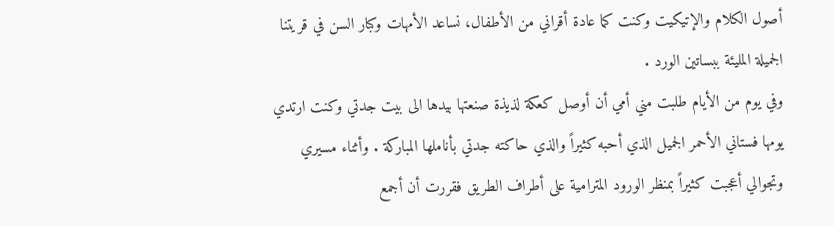أصول الكلام والإتيكيت وكنت كما عادة أقراني من الأطفال، نساعد الأمهات وكبار السن في قريتنا الجميلة المليئة ببساتين الورد .
وفي يوم من الأيام طلبت مني أمي أن أوصل كعكة لذيذة صنعتها بيدها الى بيت جدتي وكنت ارتدي يومها فستاني الأحمر الجميل الذي أحبه كثيراً والذي حاكته جدتي بأناملها المباركة . وأثناء مسيري وتجوالي أعجبت كثيراً بمنظر الورود المترامية على أطراف الطريق فقررت أن أجمع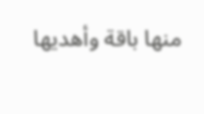منها باقة وأهديها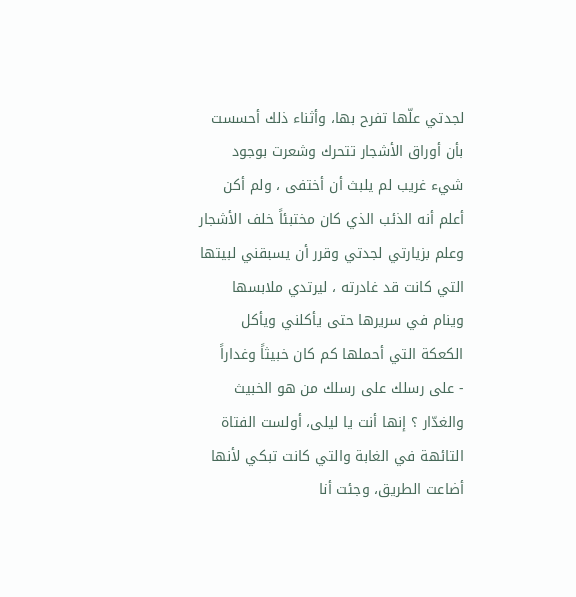لجدتي علّها تفرح بها، وأثناء ذلك أحسست بأن أوراق الأشجار تتحرك وشعرت بوجود شيء غريب لم يلبث أن أختفى ، ولم أكن أعلم أنه الذئب الذي كان مختبئاً خلف الأشجار وعلم بزيارتي لجدتي وقرر أن يسبقني لبيتها التي كانت قد غادرته ، ليرتدي ملابسها وينام في سريرها حتى يأكلني ويأكل الكعكة التي أحملها كم كان خبيثاً وغداراً
- على رسلك على رسلك من هو الخبيث والغدّار ؟ إنها أنت يا ليلى، أولست الفتاة التائهة في الغابة والتي كانت تبكي لأنها أضاعت الطريق، وجئت أنا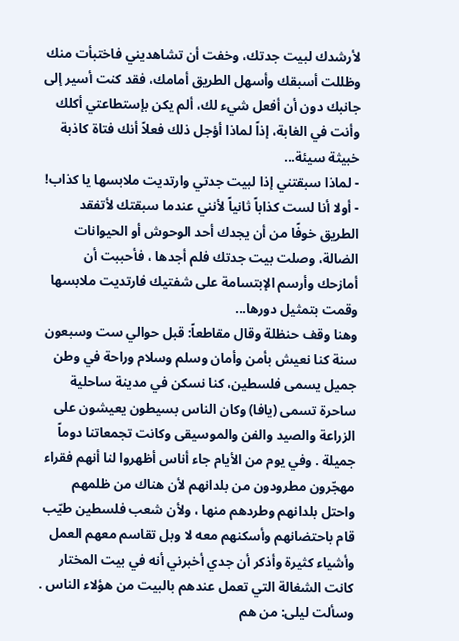لأرشدك لبيت جدتك، وخفت أن تشاهديني فاختبأت منك وظللت أسبقك وأسهل الطريق أمامك، فقد كنت أسير إلى جانبك دون أن أفعل شيء لك، ألم يكن بإستطاعتي أكلك وأنت في الغابة، إذاً لماذا أؤجل ذلك فعلاً أنك فتاة كاذبة خبيثة سيئة...
- لماذا سبقتني إذا لبيت جدتي وارتديت ملابسها يا كذاب!
- أولا أنا لست كذاباً ثانياً لأنني عندما سبقتك لأتفقد الطريق خوفًا من أن يجدك أحد الوحوش أو الحيوانات الضالة، وصلت بيت جدتك فلم أجدها ، فأحببت أن أمازحك وأرسم الإبتسامة على شفتيك فارتديت ملابسها وقمت بتمثيل دورها...
وهنا وقف حنظلة وقال مقاطعاً: قبل حوالي ست وسبعون سنة كنا نعيش بأمن وأمان وسلم وسلام وراحة في وطن جميل يسمى فلسطين، كنا نسكن في مدينة ساحلية ساحرة تسمى (يافا) وكان الناس بسيطون يعيشون على الزراعة والصيد والفن والموسيقى وكانت تجمعاتنا دوماً جميلة . وفي يوم من الأيام جاء أناس أظهروا لنا أنهم فقراء مهجّرون مطرودون من بلدانهم لأن هناك من ظلمهم واحتل بلدانهم وطردهم منها ، ولأن شعب فلسطين طيّب قام باحتضانهم وأسكنهم معه لا وبل تقاسم معهم العمل وأشياء كثيرة وأذكر أن جدي أخبرني أنه في بيت المختار كانت الشغالة التي تعمل عندهم بالبيت من هؤلاء الناس .
وسألت ليلى: من هم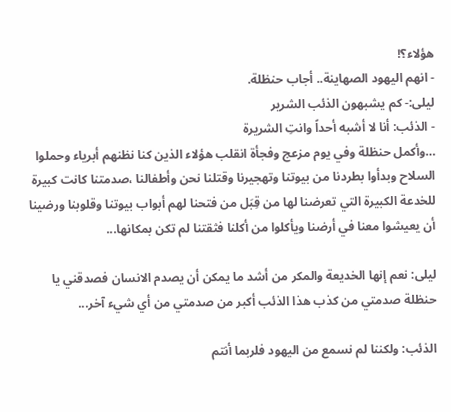هؤلاء؟!
- انهم اليهود الصهاينة.. أجاب حنظلة.
ليلى:- كم يشبهون الذئب الشرير
- الذئب: أنا لا أشبه أحداً وانتِ الشريرة
…وأكمل حنظلة وفي يوم مزعج وفجأة انقلب هؤلاء الذين كنا نظنهم أبرياء وحملوا السلاح وبدأوا بطردنا من بيوتنا وتهجيرنا وقتلنا نحن وأطفالنا ،صدمتنا كانت كبيرة للخدعة الكبيرة التي تعرضنا لها من قِبَل من فتحنا لهم أبواب بيوتنا وقلوبنا ورضينا أن يعيشوا معنا في أرضنا ويأكلوا من أكلنا فثقتنا لم تكن بمكانها...

ليلى: نعم إنها الخديعة والمكر من أشد ما يمكن أن يصدم الانسان فصدقني يا حنظلة صدمتي من كذب هذا الذئب أكبر من صدمتي من أي شيء آخر...

الذئب: ولكننا لم نسمع من اليهود فلربما أنتم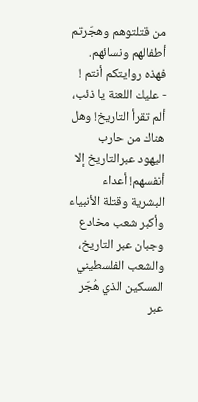من قتلتوهم وهجّرتم أطفالهم ونسائهم. فهذه روايتكم أنتم !
- عليك اللعنة يا ذئب، ألم تقرأ التاريخ! وهل هناك من حارب اليهود عبرالتاريخ إلا أنفسهم! أعداء البشرية وقتلة الأنبياء وأكبر شعب مخادع وجبان عبر التاريخ، والشعب الفلسطيني المسكين الذي هُجّر عبر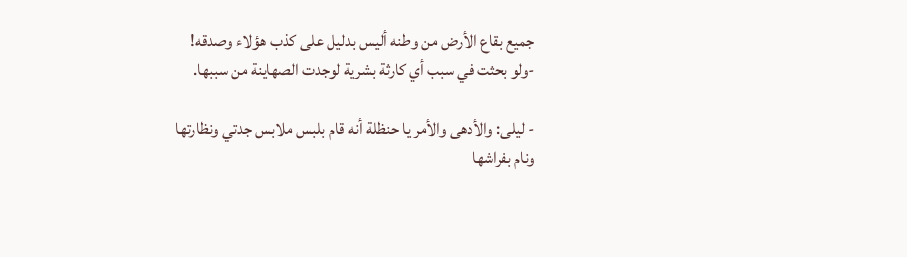جميع بقاع الأرض من وطنه أليس بدليل على كذب هؤلاء وصدقه!
-ولو بحثت في سبب أي كارثة بشرية لوجدت الصهاينة من سببها.

- ليلى: والأدهى والأمر يا حنظلة أنه قام بلبس ملابس جدتي ونظارتها ونام بفراشها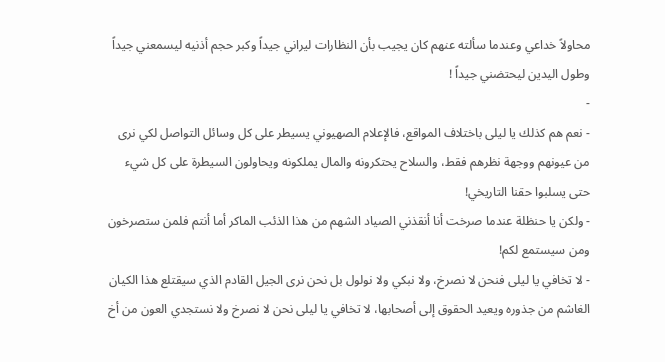محاولاً خداعي وعندما سألته عنهم كان يجيب بأن النظارات ليراني جيداً وكبر حجم أذنيه ليسمعني جيداً وطول اليدين ليحتضني جيداً !
-
- نعم هم كذلك يا ليلى باختلاف المواقع، فالإعلام الصهيوني يسيطر على كل وسائل التواصل لكي نرى من عيونهم ووجهة نظرهم فقط، والسلاح يحتكرونه والمال يملكونه ويحاولون السيطرة على كل شيء حتى يسلبوا حقنا التاريخي!
- ولكن يا حنظلة عندما صرخت أنا أنقذني الصياد الشهم من هذا الذئب الماكر أما أنتم فلمن ستصرخون ومن سيستمع لكم!
- لا تخافي يا ليلى فنحن لا نصرخ، ولا نبكي ولا نولول بل نحن نرى الجيل القادم الذي سيقتلع هذا الكيان الغاشم من جذوره ويعيد الحقوق إلى أصحابها، لا تخافي يا ليلى نحن لا نصرخ ولا نستجدي العون من أخ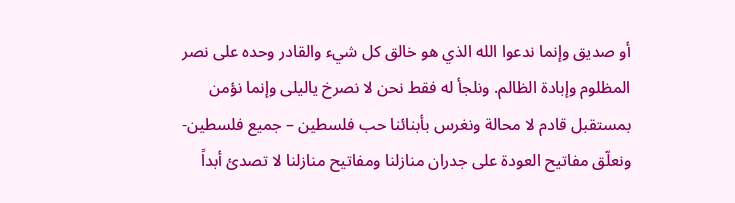أو صديق وإنما ندعوا الله الذي هو خالق كل شيء والقادر وحده على نصر المظلوم وإبادة الظالم. ونلجأ له فقط نحن لا نصرخ ياليلى وإنما نؤمن بمستقبل قادم لا محالة ونغرس بأبنائنا حب فلسطين – جميع فلسطين- ونعلّق مفاتيح العودة على جدران منازلنا ومفاتيح منازلنا لا تصدئ أبداً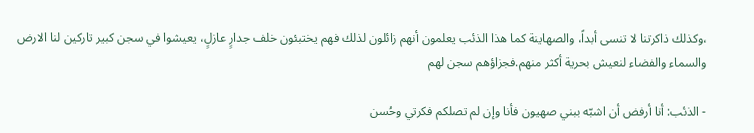،وكذلك ذاكرتنا لا تنسى أبداً، والصهاينة كما هذا الذئب يعلمون أنهم زائلون لذلك فهم يختبئون خلف جدارٍ عازلٍ، يعيشوا في سجن كبير تاركين لنا الارض والسماء والفضاء لنعيش بحرية أكثر منهم.فجزاؤهم سجن لهم

- الذئب: أنا أرفض أن اشبّه ببني صهيون فأنا وإن لم تصلكم فكرتي وحُسن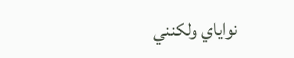نواياي ولكنني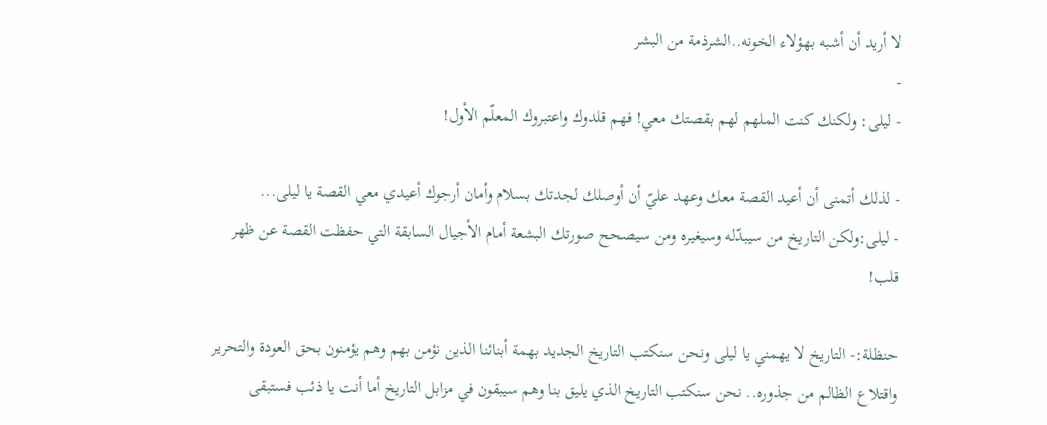لا أريد أن أشبه بهؤلاء الخونه..الشرذمة من البشر
-
- ليلى: ولكنك كنت الملهم لهم بقصتك معي! فهم قلدوك واعتبروك المعلّم الأول!

- لذلك أتمنى أن أعيد القصة معك وعهد عليّ أن أوصلك لجدتك بسلام وأمان أرجوك أعيدي معي القصة يا ليلى...
- ليلى:ولكن التاريخ من سيبدّله وسيغيره ومن سيصحح صورتك البشعة أمام الأجيال السابقة التي حفظت القصة عن ظهر قلب!

حنظلة:- التاريخ لا يهمني يا ليلى ونحن سنكتب التاريخ الجديد بهمة أبنائنا الذين نؤمن بهم وهم يؤمنون بحق العودة والتحرير واقتلاع الظالم من جذوره.. نحن سنكتب التاريخ الذي يليق بنا وهم سيبقون في مزابل التاريخ أما أنت يا ذئب فستبقى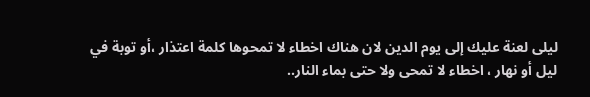ليلى لعنة عليك إلى يوم الدين لان هناك اخطاء لا تمحوها كلمة اعتذار ،أو توبة في ليل أو نهار ، اخطاء لا تمحى ولا حتى بماء النار..